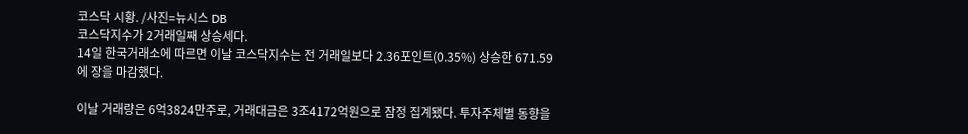코스닥 시황. /사진=뉴시스 DB
코스닥지수가 2거래일째 상승세다.
14일 한국거래소에 따르면 이날 코스닥지수는 전 거래일보다 2.36포인트(0.35%) 상승한 671.59에 장을 마감했다.

이날 거래량은 6억3824만주로, 거래대금은 3조4172억원으로 잠정 집계됐다. 투자주체별 동향을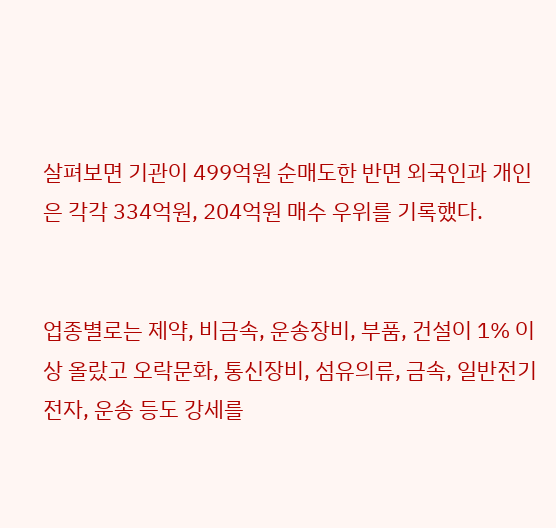살펴보면 기관이 499억원 순매도한 반면 외국인과 개인은 각각 334억원, 204억원 매수 우위를 기록했다.


업종별로는 제약, 비금속, 운송장비, 부품, 건설이 1% 이상 올랐고 오락문화, 통신장비, 섬유의류, 금속, 일반전기전자, 운송 등도 강세를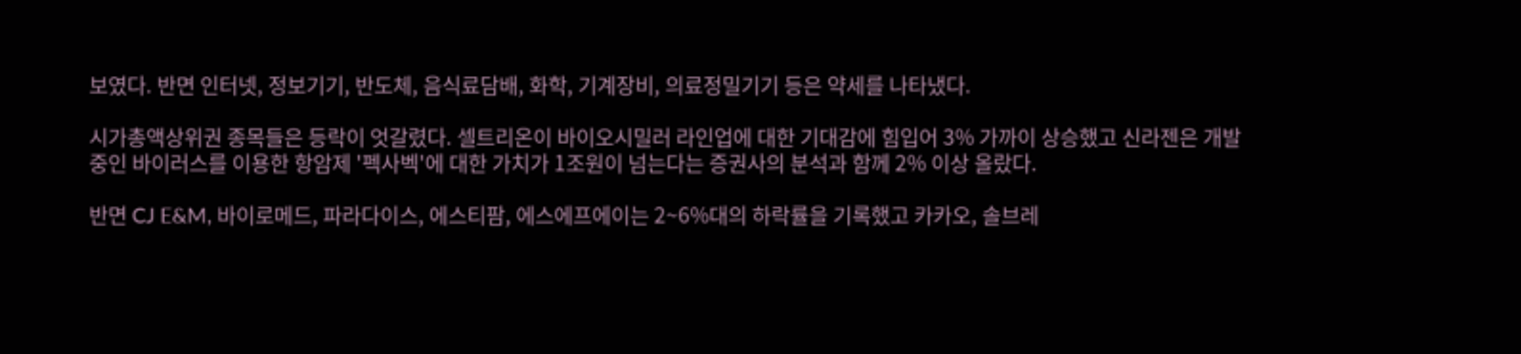보였다. 반면 인터넷, 정보기기, 반도체, 음식료담배, 화학, 기계장비, 의료정밀기기 등은 약세를 나타냈다.

시가총액상위권 종목들은 등락이 엇갈렸다. 셀트리온이 바이오시밀러 라인업에 대한 기대감에 힘입어 3% 가까이 상승했고 신라젠은 개발 중인 바이러스를 이용한 항암제 '펙사벡'에 대한 가치가 1조원이 넘는다는 증권사의 분석과 함께 2% 이상 올랐다.

반면 CJ E&M, 바이로메드, 파라다이스, 에스티팜, 에스에프에이는 2~6%대의 하락률을 기록했고 카카오, 솔브레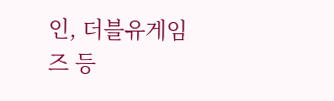인, 더블유게임즈 등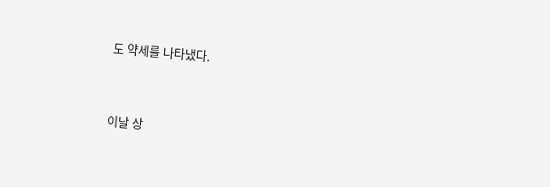도 약세를 나타냈다.


이날 상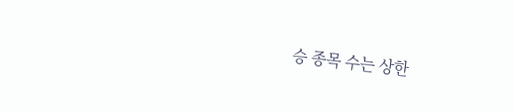승 종목 수는 상한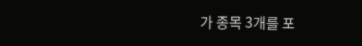가 종목 3개를 포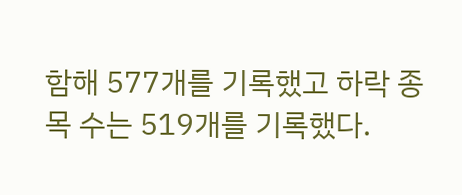함해 577개를 기록했고 하락 종목 수는 519개를 기록했다.